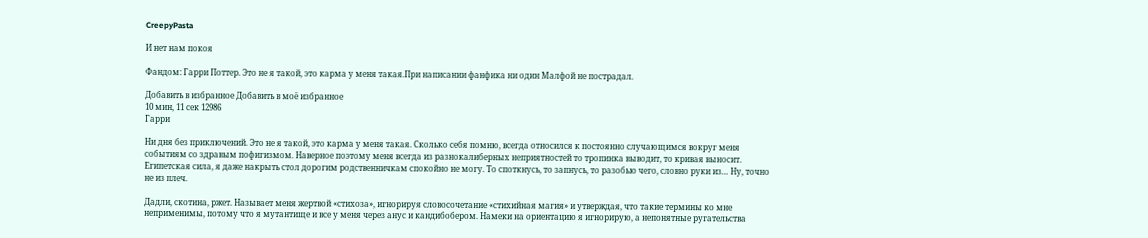CreepyPasta

И нет нам покоя

Фандом: Гарри Поттер. Это не я такой, это карма у меня такая.При написании фанфика ни один Малфой не пострадал.

Добавить в избранное Добавить в моё избранное
10 мин, 11 сек 12986
Гарри

Ни дня без приключений. Это не я такой, это карма у меня такая. Сколько себя помню, всегда относился к постоянно случающимся вокруг меня событиям со здравым пофигизмом. Наверное поэтому меня всегда из разнокалиберных неприятностей то тропинка выводит, то кривая выносит. Египетская сила, я даже накрыть стол дорогим родственничкам спокойно не могу. То споткнусь, то запнусь, то разобью чего, словно руки из… Ну, точно не из плеч.

Дадли, скотина, ржет. Называет меня жертвой «стихоза», игнорируя словосочетание «стихийная магия» и утверждая, что такие термины ко мне неприменимы, потому что я мутантище и все у меня через анус и кандибобером. Намеки на ориентацию я игнорирую, а непонятные ругательства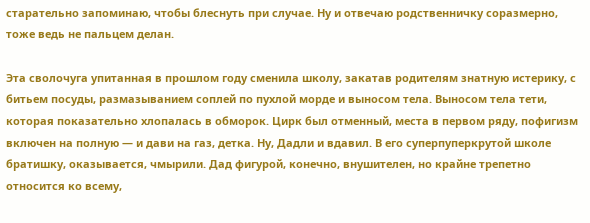старательно запоминаю, чтобы блеснуть при случае. Ну и отвечаю родственничку соразмерно, тоже ведь не пальцем делан.

Эта сволочуга упитанная в прошлом году сменила школу, закатав родителям знатную истерику, с битьем посуды, размазыванием соплей по пухлой морде и выносом тела. Выносом тела тети, которая показательно хлопалась в обморок. Цирк был отменный, места в первом ряду, пофигизм включен на полную — и дави на газ, детка. Ну, Дадли и вдавил. В его суперпуперкрутой школе братишку, оказывается, чмырили. Дад фигурой, конечно, внушителен, но крайне трепетно относится ко всему,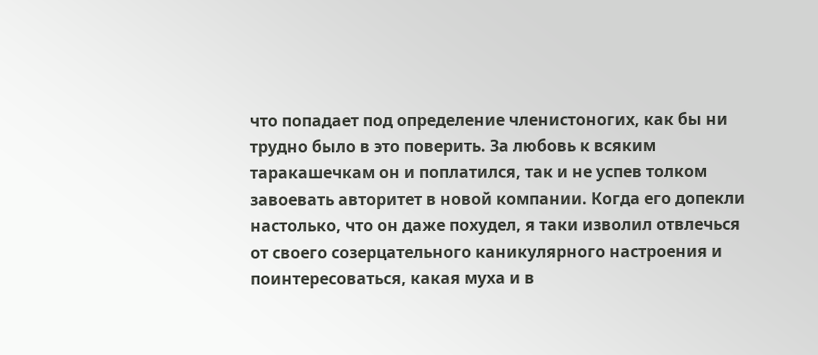что попадает под определение членистоногих, как бы ни трудно было в это поверить. За любовь к всяким таракашечкам он и поплатился, так и не успев толком завоевать авторитет в новой компании. Когда его допекли настолько, что он даже похудел, я таки изволил отвлечься от своего созерцательного каникулярного настроения и поинтересоваться, какая муха и в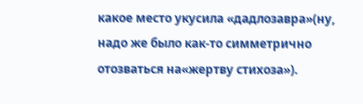какое место укусила «дадлозавра»(ну, надо же было как-то симметрично отозваться на«жертву стихоза»).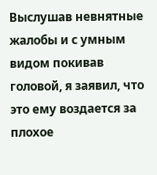Выслушав невнятные жалобы и с умным видом покивав головой, я заявил, что это ему воздается за плохое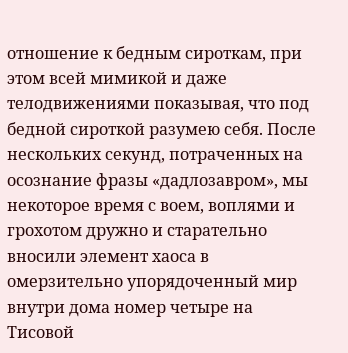отношение к бедным сироткам, при этом всей мимикой и даже телодвижениями показывая, что под бедной сироткой разумею себя. После нескольких секунд, потраченных на осознание фразы «дадлозавром», мы некоторое время с воем, воплями и грохотом дружно и старательно вносили элемент хаоса в омерзительно упорядоченный мир внутри дома номер четыре на Тисовой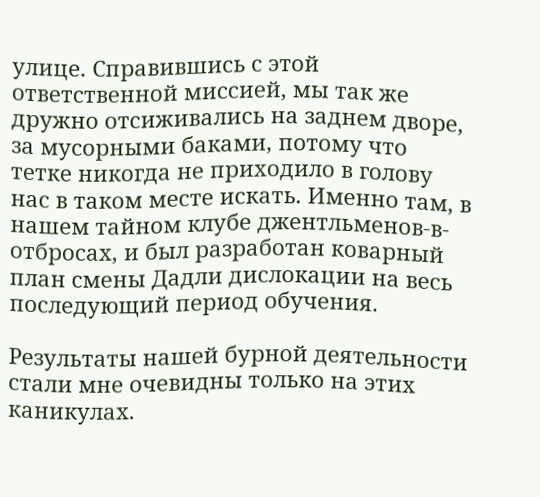улице. Справившись с этой ответственной миссией, мы так же дружно отсиживались на заднем дворе, за мусорными баками, потому что тетке никогда не приходило в голову нас в таком месте искать. Именно там, в нашем тайном клубе джентльменов-в-отбросах, и был разработан коварный план смены Дадли дислокации на весь последующий период обучения.

Результаты нашей бурной деятельности стали мне очевидны только на этих каникулах.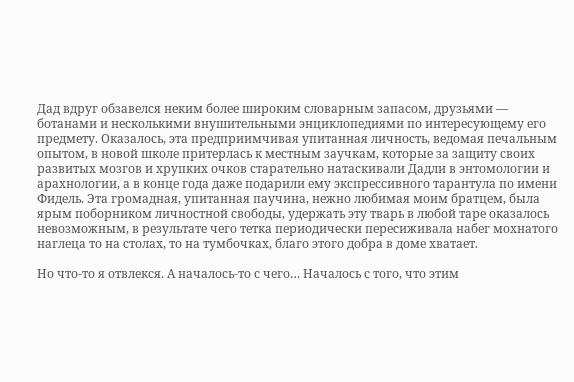Дад вдруг обзавелся неким более широким словарным запасом, друзьями — ботанами и несколькими внушительными энциклопедиями по интересующему его предмету. Оказалось, эта предприимчивая упитанная личность, ведомая печальным опытом, в новой школе притерлась к местным заучкам, которые за защиту своих развитых мозгов и хрупких очков старательно натаскивали Дадли в энтомологии и арахнологии, а в конце года даже подарили ему экспрессивного тарантула по имени Фидель. Эта громадная, упитанная паучина, нежно любимая моим братцем, была ярым поборником личностной свободы, удержать эту тварь в любой таре оказалось невозможным, в результате чего тетка периодически пересиживала набег мохнатого наглеца то на столах, то на тумбочках, благо этого добра в доме хватает.

Но что-то я отвлекся. А началось-то с чего… Началось с того, что этим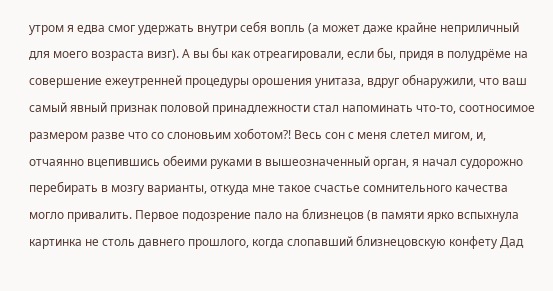утром я едва смог удержать внутри себя вопль (а может даже крайне неприличный для моего возраста визг). А вы бы как отреагировали, если бы, придя в полудрёме на совершение ежеутренней процедуры орошения унитаза, вдруг обнаружили, что ваш самый явный признак половой принадлежности стал напоминать что-то, соотносимое размером разве что со слоновьим хоботом?! Весь сон с меня слетел мигом, и, отчаянно вцепившись обеими руками в вышеозначенный орган, я начал судорожно перебирать в мозгу варианты, откуда мне такое счастье сомнительного качества могло привалить. Первое подозрение пало на близнецов (в памяти ярко вспыхнула картинка не столь давнего прошлого, когда слопавший близнецовскую конфету Дад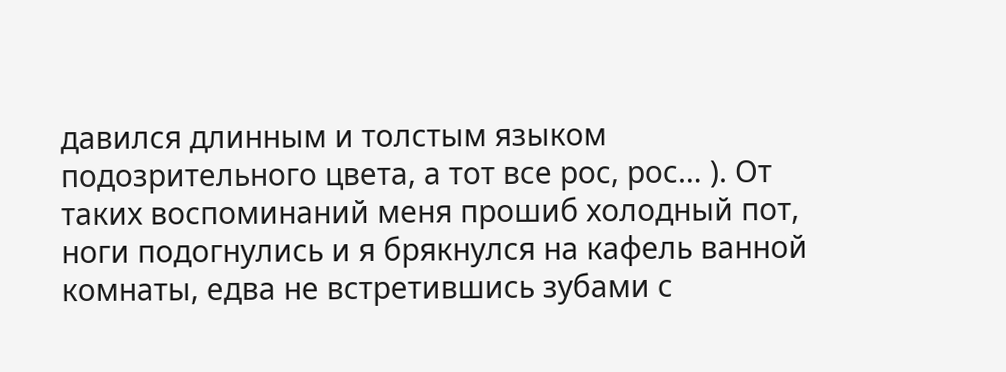давился длинным и толстым языком подозрительного цвета, а тот все рос, рос… ). От таких воспоминаний меня прошиб холодный пот, ноги подогнулись и я брякнулся на кафель ванной комнаты, едва не встретившись зубами с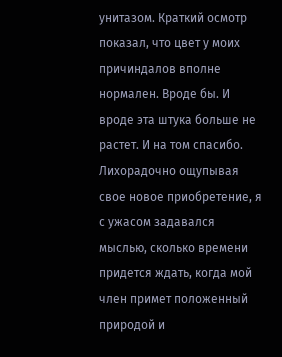унитазом. Краткий осмотр показал, что цвет у моих причиндалов вполне нормален. Вроде бы. И вроде эта штука больше не растет. И на том спасибо. Лихорадочно ощупывая свое новое приобретение, я с ужасом задавался мыслью, сколько времени придется ждать, когда мой член примет положенный природой и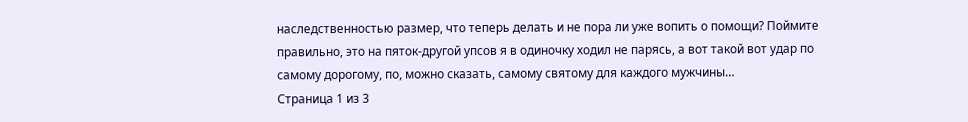наследственностью размер, что теперь делать и не пора ли уже вопить о помощи? Поймите правильно, это на пяток-другой упсов я в одиночку ходил не парясь, а вот такой вот удар по самому дорогому, по, можно сказать, самому святому для каждого мужчины…
Страница 1 из 3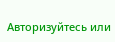Авторизуйтесь или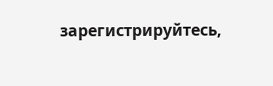зарегистрируйтесь,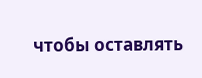чтобы оставлять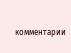комментарии